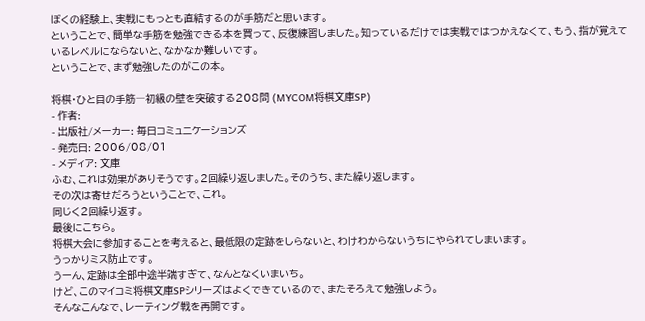ぼくの経験上、実戦にもっとも直結するのが手筋だと思います。
ということで、簡単な手筋を勉強できる本を買って、反復練習しました。知っているだけでは実戦ではつかえなくて、もう、指が覚えているレベルにならないと、なかなか難しいです。
ということで、まず勉強したのがこの本。

将棋・ひと目の手筋―初級の壁を突破する208問 (MYCOM将棋文庫SP)
- 作者:
- 出版社/メーカー: 毎日コミュニケーションズ
- 発売日: 2006/08/01
- メディア: 文庫
ふむ、これは効果がありそうです。2回繰り返しました。そのうち、また繰り返します。
その次は寄せだろうということで、これ。
同じく2回繰り返す。
最後にこちら。
将棋大会に参加することを考えると、最低限の定跡をしらないと、わけわからないうちにやられてしまいます。
うっかりミス防止です。
うーん、定跡は全部中途半端すぎて、なんとなくいまいち。
けど、このマイコミ将棋文庫SPシリーズはよくできているので、またそろえて勉強しよう。
そんなこんなで、レーティング戦を再開です。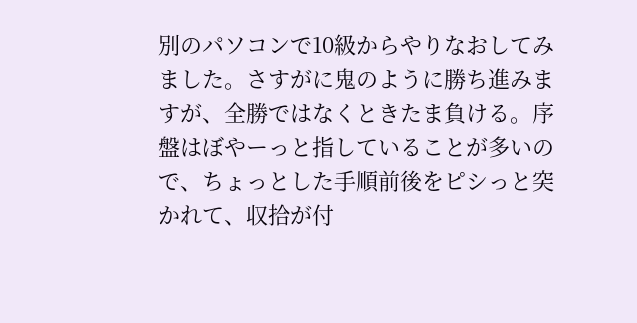別のパソコンで10級からやりなおしてみました。さすがに鬼のように勝ち進みますが、全勝ではなくときたま負ける。序盤はぼやーっと指していることが多いので、ちょっとした手順前後をピシっと突かれて、収拾が付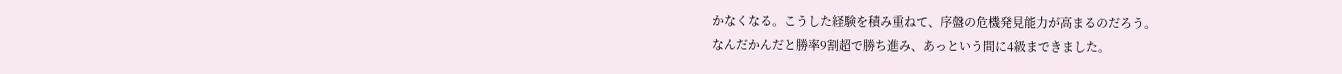かなくなる。こうした経験を積み重ねて、序盤の危機発見能力が高まるのだろう。
なんだかんだと勝率9割超で勝ち進み、あっという間に4級まできました。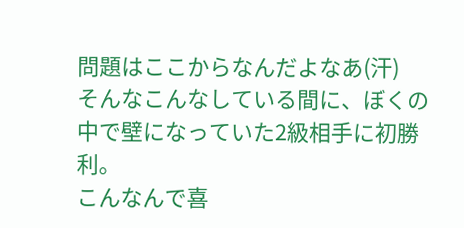問題はここからなんだよなあ(汗)
そんなこんなしている間に、ぼくの中で壁になっていた2級相手に初勝利。
こんなんで喜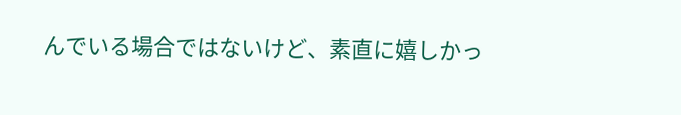んでいる場合ではないけど、素直に嬉しかっ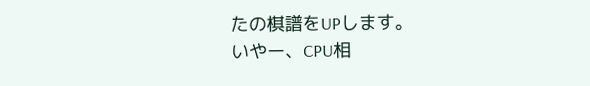たの棋譜をUPします。
いやー、CPU相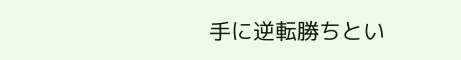手に逆転勝ちとい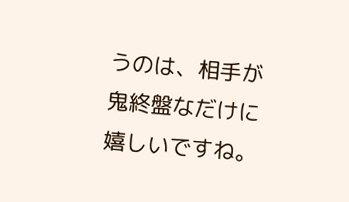うのは、相手が鬼終盤なだけに嬉しいですね。